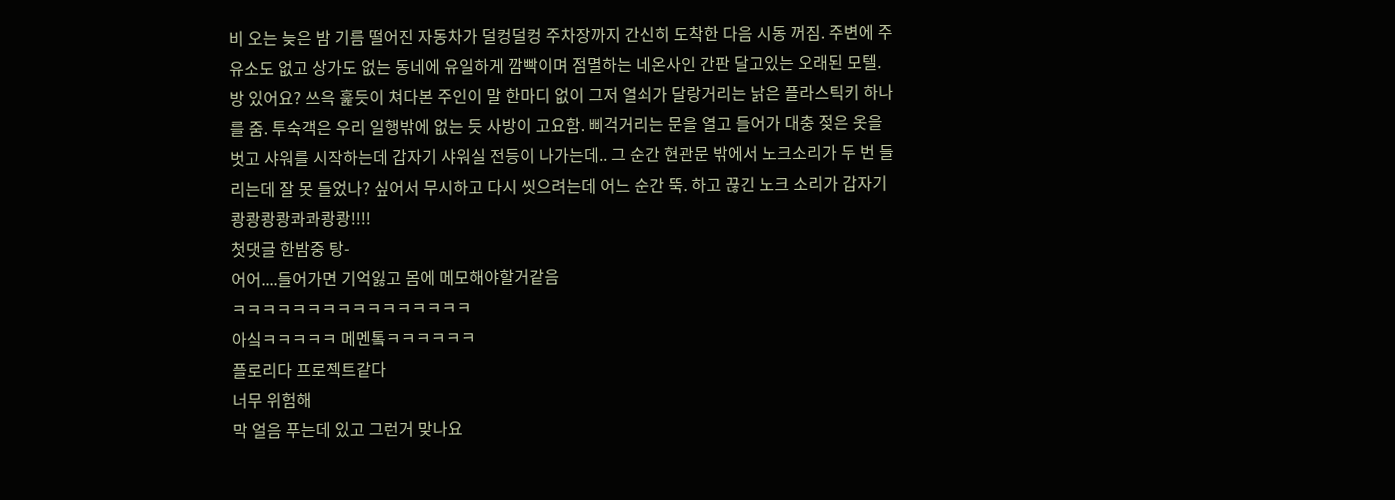비 오는 늦은 밤 기름 떨어진 자동차가 덜컹덜컹 주차장까지 간신히 도착한 다음 시동 꺼짐. 주변에 주유소도 없고 상가도 없는 동네에 유일하게 깜빡이며 점멸하는 네온사인 간판 달고있는 오래된 모텔. 방 있어요? 쓰윽 훑듯이 쳐다본 주인이 말 한마디 없이 그저 열쇠가 달랑거리는 낡은 플라스틱키 하나를 줌. 투숙객은 우리 일행밖에 없는 듯 사방이 고요함. 삐걱거리는 문을 열고 들어가 대충 젖은 옷을 벗고 샤워를 시작하는데 갑자기 샤워실 전등이 나가는데.. 그 순간 현관문 밖에서 노크소리가 두 번 들리는데 잘 못 들었나? 싶어서 무시하고 다시 씻으려는데 어느 순간 뚝. 하고 끊긴 노크 소리가 갑자기 쾅쾅쾅쾅콰콰쾅쾅!!!!
첫댓글 한밤중 탕-
어어....들어가면 기억잃고 몸에 메모해야할거같음
ㅋㅋㅋㅋㅋㅋㅋㅋㅋㅋㅋㅋㅋㅋㅋㅋ
아싴ㅋㅋㅋㅋㅋ 메멘톸ㅋㅋㅋㅋㅋㅋ
플로리다 프로젝트같다
너무 위험해
막 얼음 푸는데 있고 그런거 맞나요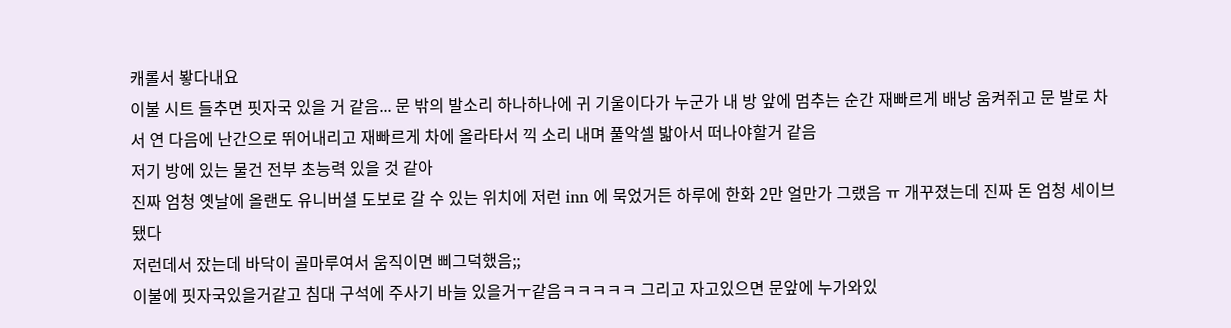캐롤서 봫다내요
이불 시트 들추면 핏자국 있을 거 같음... 문 밖의 발소리 하나하나에 귀 기울이다가 누군가 내 방 앞에 멈추는 순간 재빠르게 배낭 움켜쥐고 문 발로 차서 연 다음에 난간으로 뛰어내리고 재빠르게 차에 올라타서 끽 소리 내며 풀악셀 밟아서 떠나야할거 같음
저기 방에 있는 물건 전부 초능력 있을 것 같아
진짜 엄청 옛날에 올랜도 유니버셜 도보로 갈 수 있는 위치에 저런 inn 에 묵었거든 하루에 한화 2만 얼만가 그랬음 ㅠ 개꾸졌는데 진짜 돈 엄청 세이브됐다
저런데서 잤는데 바닥이 골마루여서 움직이면 삐그덕했음;;
이불에 핏자국있을거같고 침대 구석에 주사기 바늘 있을거ㅜ같음ㅋㅋㅋㅋㅋ 그리고 자고있으면 문앞에 누가와있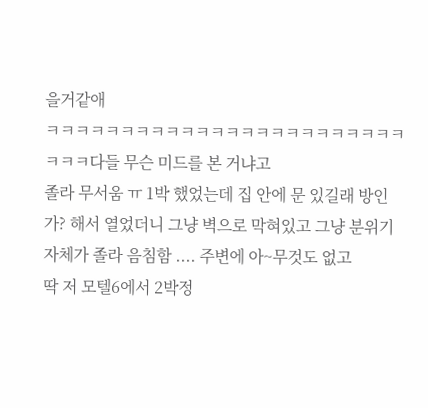을거같애
ㅋㅋㅋㅋㅋㅋㅋㅋㅋㅋㅋㅋㅋㅋㅋㅋㅋㅋㅋㅋㅋㅋㅋㅋㅋㅋㅋ다들 무슨 미드를 본 거냐고
졸라 무서움 ㅠ 1박 했었는데 집 안에 문 있길래 방인가? 해서 열었더니 그냥 벽으로 막혀있고 그냥 분위기 자체가 졸라 음침함 .... 주변에 아~무것도 없고
딱 저 모텔6에서 2박정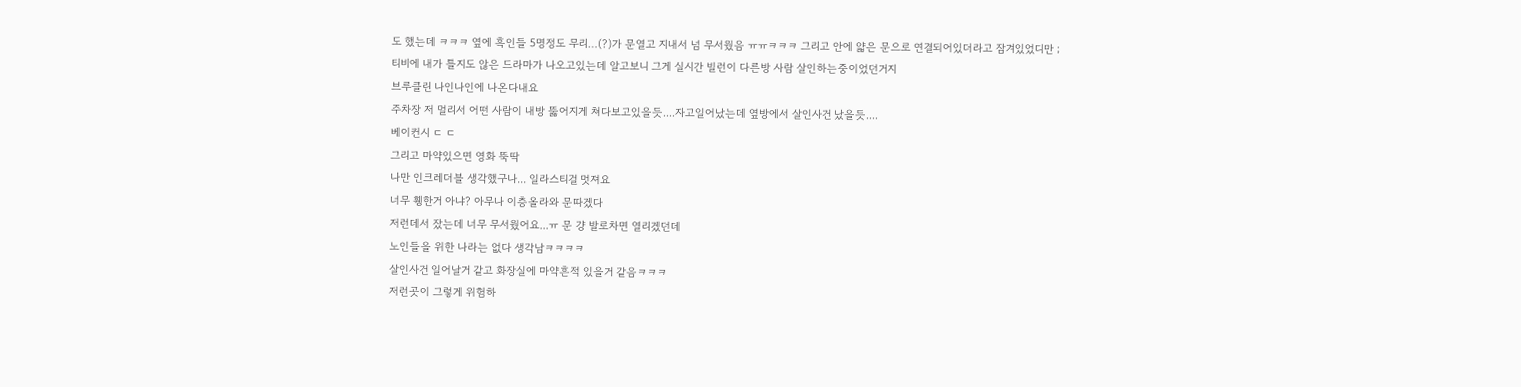도 했는데 ㅋㅋㅋ 옆에 흑인들 5명정도 무리…(?)가 문열고 지내서 넘 무서웠음 ㅠㅠㅋㅋㅋ 그리고 안에 얇은 문으로 연결되어있더라고 잠겨있었디만 ;
티비에 내가 틀지도 않은 드라마가 나오고있는데 알고보니 그게 실시간 빌런이 다른방 사람 살인하는중이었던거지
브루클린 나인나인에 나온다내요
주차장 저 멀리서 어떤 사람이 내방 뚫어지게 쳐다보고있을듯....자고일어났는데 옆방에서 살인사건 났을듯....
베이컨시 ㄷ ㄷ
그리고 마약있으면 영화 뚝딱
나만 인크레더블 생각했구나... 일라스티걸 멋져요
너무 휑한거 아냐? 아무나 이층올라와 문따겠다
저런데서 잤는데 너무 무서웠어요...ㅠ 문 걍 발로차면 열리겠던데
노인들을 위한 나라는 없다 생각남ㅋㅋㅋㅋ
살인사건 일어날거 같고 화장실에 마약흔적 있을거 같음ㅋㅋㅋ
저런곳이 그렇게 위험하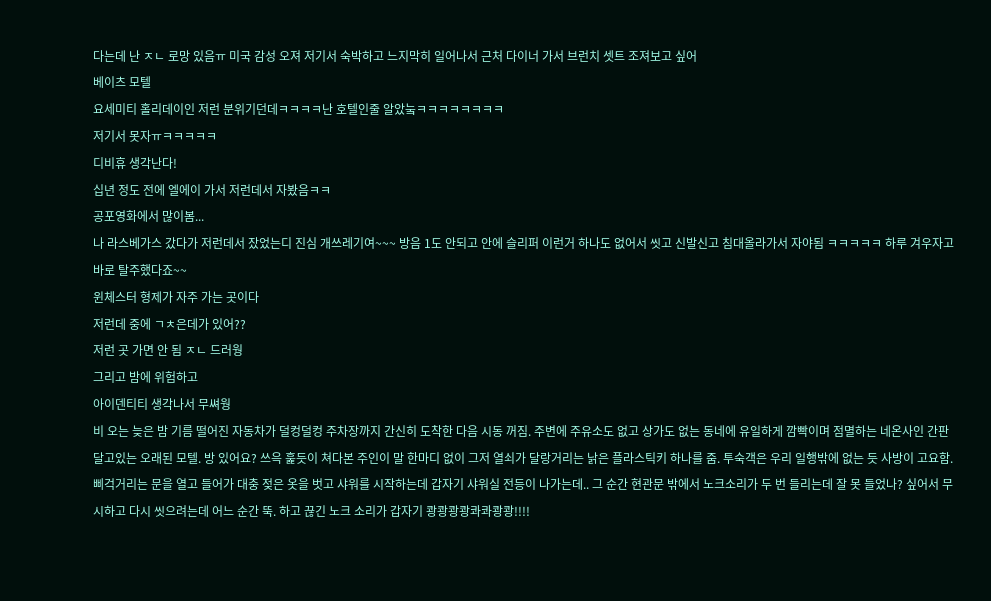다는데 난 ㅈㄴ 로망 있음ㅠ 미국 감성 오져 저기서 숙박하고 느지막히 일어나서 근처 다이너 가서 브런치 셋트 조져보고 싶어
베이츠 모텔
요세미티 홀리데이인 저런 분위기던데ㅋㅋㅋㅋ난 호텔인줄 알았눜ㅋㅋㅋㅋㅋㅋㅋㅋ
저기서 못자ㅠㅋㅋㅋㅋㅋ
디비휴 생각난다!
십년 정도 전에 엘에이 가서 저런데서 자봤음ㅋㅋ
공포영화에서 많이봄...
나 라스베가스 갔다가 저런데서 잤었는디 진심 개쓰레기여~~~ 방음 1도 안되고 안에 슬리퍼 이런거 하나도 없어서 씻고 신발신고 침대올라가서 자야됨 ㅋㅋㅋㅋㅋ 하루 겨우자고 바로 탈주했다죠~~
윈체스터 형제가 자주 가는 곳이다
저런데 중에 ㄱㅊ은데가 있어??
저런 곳 가면 안 됨 ㅈㄴ 드러웡
그리고 밤에 위험하고
아이덴티티 생각나서 무쎠웡
비 오는 늦은 밤 기름 떨어진 자동차가 덜컹덜컹 주차장까지 간신히 도착한 다음 시동 꺼짐. 주변에 주유소도 없고 상가도 없는 동네에 유일하게 깜빡이며 점멸하는 네온사인 간판 달고있는 오래된 모텔. 방 있어요? 쓰윽 훑듯이 쳐다본 주인이 말 한마디 없이 그저 열쇠가 달랑거리는 낡은 플라스틱키 하나를 줌. 투숙객은 우리 일행밖에 없는 듯 사방이 고요함. 삐걱거리는 문을 열고 들어가 대충 젖은 옷을 벗고 샤워를 시작하는데 갑자기 샤워실 전등이 나가는데.. 그 순간 현관문 밖에서 노크소리가 두 번 들리는데 잘 못 들었나? 싶어서 무시하고 다시 씻으려는데 어느 순간 뚝. 하고 끊긴 노크 소리가 갑자기 쾅쾅쾅쾅콰콰쾅쾅!!!!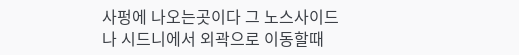사펑에 나오는곳이다 그 노스사이드
나 시드니에서 외곽으로 이동할때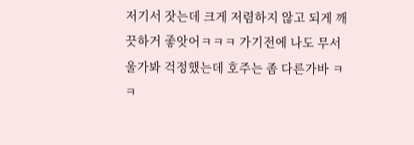저기서 잣는데 크게 저렴하지 않고 되게 깨끗하거 좋앗어ㅋㅋㅋ 가기전에 나도 무서울가봐 걱정했는데 호주는 좀 다른가바 ㅋㅋ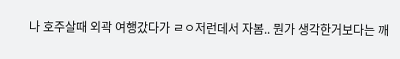나 호주살때 외곽 여행갔다가 ㄹㅇ저런데서 자봄.. 뭔가 생각한거보다는 깨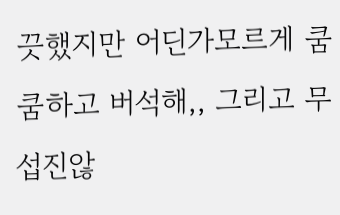끗했지만 어딘가모르게 쿰쿰하고 버석해,, 그리고 무섭진않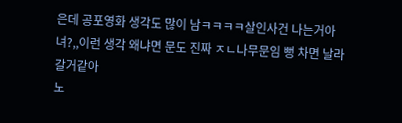은데 공포영화 생각도 많이 남ㅋㅋㅋㅋ살인사건 나는거아녀?,,이런 생각 왜냐면 문도 진짜 ㅈㄴ나무문임 뻥 차면 날라갈거같아
노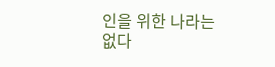인을 위한 나라는 없다